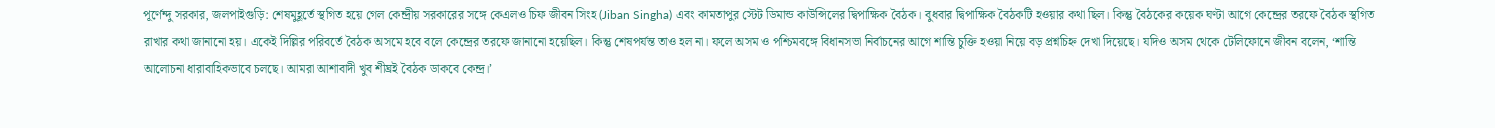পূর্ণেন্দু সরকার, জলপাইগুড়ি: শেষমুহূর্তে স্থগিত হয়ে গেল কেন্দ্রীয় সরকারের সঙ্গে কেএলও চিফ জীবন সিংহ (Jiban Singha) এবং কামতাপুর স্টেট ডিমান্ড কাউন্সিলের দ্বিপাক্ষিক বৈঠক। বুধবার দ্বিপাক্ষিক বৈঠকটি হওয়ার কথা ছিল। কিন্তু বৈঠকের কয়েক ঘণ্টা আগে কেন্দ্রের তরফে বৈঠক স্থগিত রাখার কথা জানানো হয়। একেই দিল্লির পরিবর্তে বৈঠক অসমে হবে বলে কেন্দ্রের তরফে জানানো হয়েছিল। কিন্তু শেষপর্যন্ত তাও হল না। ফলে অসম ও পশ্চিমবঙ্গে বিধানসভা নির্বাচনের আগে শান্তি চুক্তি হওয়া নিয়ে বড় প্রশ্নচিহ্ন দেখা দিয়েছে। যদিও অসম থেকে টেলিফোনে জীবন বলেন, ‘শান্তি আলোচনা ধারাবাহিকভাবে চলছে। আমরা আশাবাদী খুব শীঘ্রই বৈঠক ডাকবে কেন্দ্র।’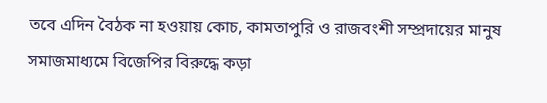তবে এদিন বৈঠক না হওয়ায় কোচ, কামতাপুরি ও রাজবংশী সম্প্রদায়ের মানুষ সমাজমাধ্যমে বিজেপির বিরুদ্ধে কড়া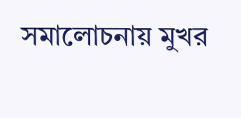সমালোচনায় মুখর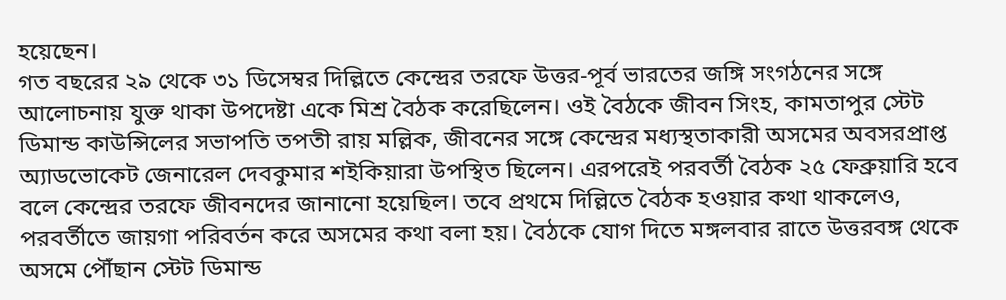হয়েছেন।
গত বছরের ২৯ থেকে ৩১ ডিসেম্বর দিল্লিতে কেন্দ্রের তরফে উত্তর-পূর্ব ভারতের জঙ্গি সংগঠনের সঙ্গে আলোচনায় যুক্ত থাকা উপদেষ্টা একে মিশ্র বৈঠক করেছিলেন। ওই বৈঠকে জীবন সিংহ, কামতাপুর স্টেট ডিমান্ড কাউন্সিলের সভাপতি তপতী রায় মল্লিক, জীবনের সঙ্গে কেন্দ্রের মধ্যস্থতাকারী অসমের অবসরপ্রাপ্ত অ্যাডভোকেট জেনারেল দেবকুমার শইকিয়ারা উপস্থিত ছিলেন। এরপরেই পরবর্তী বৈঠক ২৫ ফেব্রুয়ারি হবে বলে কেন্দ্রের তরফে জীবনদের জানানো হয়েছিল। তবে প্রথমে দিল্লিতে বৈঠক হওয়ার কথা থাকলেও, পরবর্তীতে জায়গা পরিবর্তন করে অসমের কথা বলা হয়। বৈঠকে যোগ দিতে মঙ্গলবার রাতে উত্তরবঙ্গ থেকে অসমে পৌঁছান স্টেট ডিমান্ড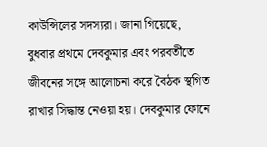কাউন্সিলের সদস্যরা। জানা গিয়েছে, বুধবার প্রথমে দেবকুমার এবং পরবর্তীতে জীবনের সঙ্গে আলোচনা করে বৈঠক স্থগিত রাখার সিদ্ধান্ত নেওয়া হয়। দেবকুমার ফোনে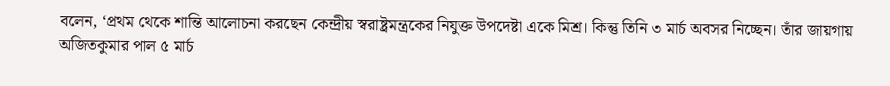বলেন, ‘প্রথম থেকে শান্তি আলোচনা করছেন কেন্দ্রীয় স্বরাষ্ট্রমন্ত্রকের নিযুক্ত উপদেষ্টা একে মিশ্র। কিন্তু তিনি ৩ মার্চ অবসর নিচ্ছেন। তাঁর জায়গায় অজিতকুমার পাল ৫ মার্চ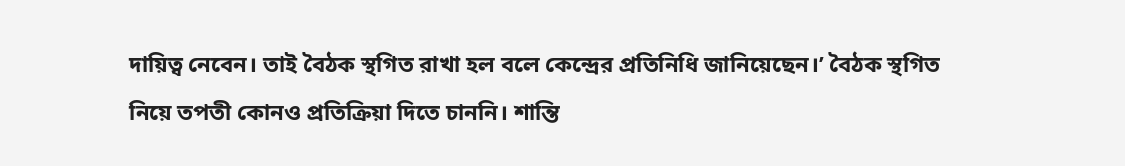দায়িত্ব নেবেন। তাই বৈঠক স্থগিত রাখা হল বলে কেন্দ্রের প্রতিনিধি জানিয়েছেন।’ বৈঠক স্থগিত নিয়ে তপতী কোনও প্রতিক্রিয়া দিতে চাননি। শান্তি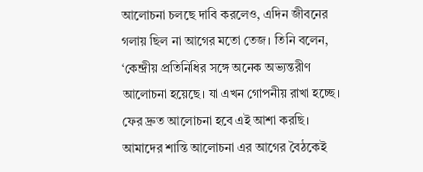আলোচনা চলছে দাবি করলেও, এদিন জীবনের গলায় ছিল না আগের মতো তেজ। তিনি বলেন, ‘কেন্দ্রীয় প্রতিনিধির সঙ্গে অনেক অভ্যন্তরীণ আলোচনা হয়েছে। যা এখন গোপনীয় রাখা হচ্ছে। ফের দ্রুত আলোচনা হবে এই আশা করছি। আমাদের শান্তি আলোচনা এর আগের বৈঠকেই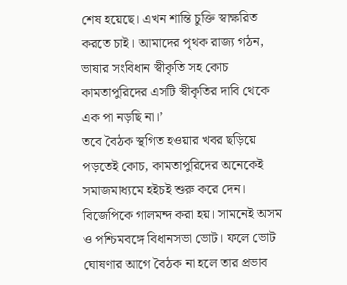শেষ হয়েছে। এখন শান্তি চুক্তি স্বাক্ষরিত করতে চাই। আমাদের পৃথক রাজ্য গঠন, ভাষার সংবিধান স্বীকৃতি সহ কোচ কামতাপুরিদের এসটি স্বীকৃতির দাবি থেকে এক পা নড়ছি না।’
তবে বৈঠক স্থগিত হওয়ার খবর ছড়িয়ে পড়তেই কোচ, কামতাপুরিদের অনেকেই সমাজমাধ্যমে হইচই শুরু করে দেন। বিজেপিকে গালমন্দ করা হয়। সামনেই অসম ও পশ্চিমবঙ্গে বিধানসভা ভোট। ফলে ভোট ঘোষণার আগে বৈঠক না হলে তার প্রভাব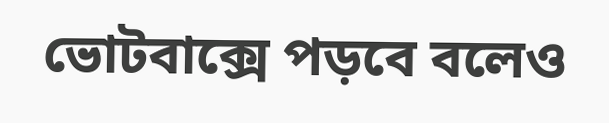ভোটবাক্সে পড়বে বলেও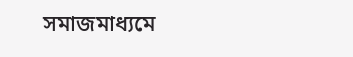সমাজমাধ্যমে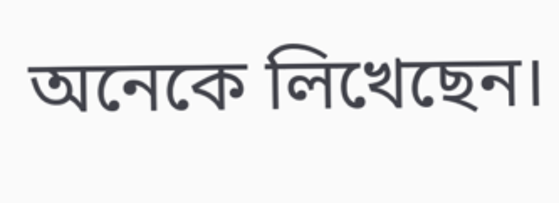অনেকে লিখেছেন।